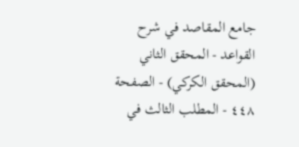جامع المقاصد في شرح القواعد - المحقق الثاني (المحقق الكركي) - الصفحة ٤٤٨ - المطلب الثالث في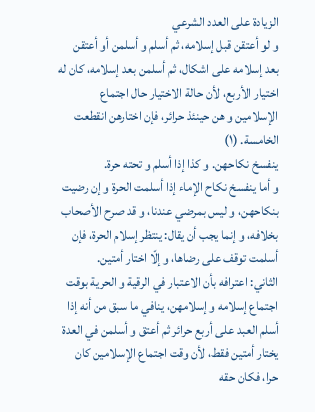الزيادة على العدد الشرعي
و لو أعتقن قبل إسلامه، ثم أسلم و أسلمن أو أعتقن بعد إسلامه على اشكال، ثم أسلمن بعد إسلامه، كان له اختيار الأربع، لأن حالة الاختيار حال اجتماع الإسلامين و هن حينئذ حرائر، فإن اختارهن انقطعت الخامسة. (١)
ينفسخ نكاحهن. و كذا إذا أسلم و تحته حرة.
و أما ينفسخ نكاح الإماء إذا أسلمت الحرة و إن رضيت بنكاحهن، و ليس بمرضي عندنا، و قد صرح الأصحاب بخلافه، و إنما يجب أن يقال: ينتظر إسلام الحرة، فإن أسلمت توقف على رضاها، و إلّا اختار أمتين.
الثاني: اعترافه بأن الاعتبار في الرقية و الحرية بوقت اجتماع إسلامه و إسلامهن، ينافي ما سبق من أنه إذا أسلم العبد على أربع حرائر ثم أعتق و أسلمن في العدة يختار أمتين فقط، لأن وقت اجتماع الإسلامين كان حرا، فكان حقه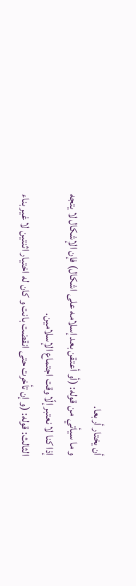أن يختار أربعا.
و ما سيأتي من قوله: (أو أعتقن بعد إسلامه على اشكال) فإن الإشكال لا يتجه إذا كنا لا نعتبر إلّا وقت اجتماع الإسلامين.
الثالث: قوله: (و إن تأخرت حتى انقضت بانت و كان له اختيار اثنتين لا غير بناء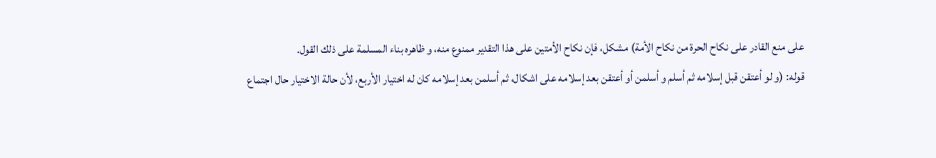على منع القادر على نكاح الحرة من نكاح الأمة) مشكل، فإن نكاح الأمتين على هذا التقدير ممنوع منه، و ظاهره بناء المسلمة على ذلك القول.
قوله: (و لو أعتقن قبل إسلامه ثم أسلم و أسلمن أو أعتقن بعد إسلامه على اشكال، ثم أسلمن بعد إسلامه كان له اختيار الأربع، لأن حالة الاختيار حال اجتماع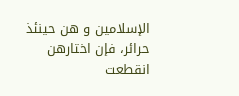الإسلامين و هن حينئذ حرائر، فإن اختارهن انقطعت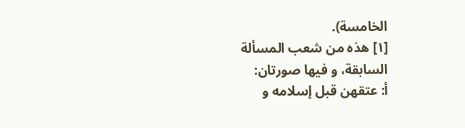الخامسة).
[١] هذه من شعب المسألة السابقة، و فيها صورتان:
أ: عتقهن قبل إسلامه و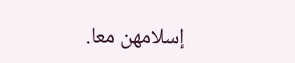إسلامهن معا.